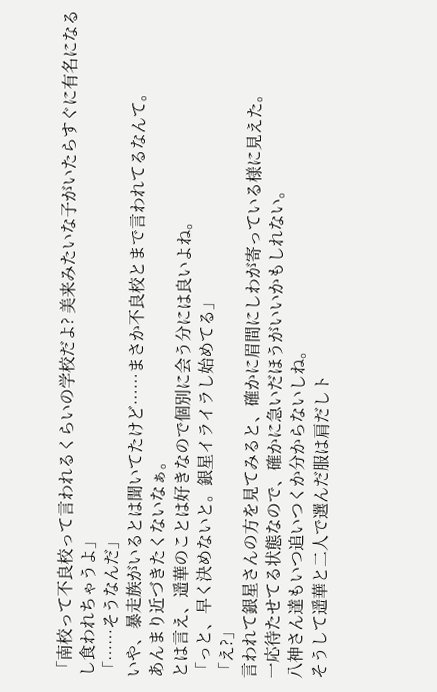「南校って不良校って言われるくらいの学校だよ? 美来みたいな子がいたらすぐに有名になるし食われちゃうよ」
「……そうなんだ」
いや、暴走族がいるとは聞いてたけど……まさか不良校とまで言われてるなんて。
あんまり近づきたくないなぁ。
とは言え、遥華のことは好きなので個別に会う分には良いよね。
「っと、早く決めないと。銀星イライラし始めてる」
「え?」
言われて銀星さんの方を見てみると、確かに眉間にしわが寄っている様に見えた。
一応待たせてる状態なので、確かに急いだほうがいいかもしれない。
八神さん達もいつ追いつくか分からないしね。
そうして遥華と二人で選んだ服は肩だしト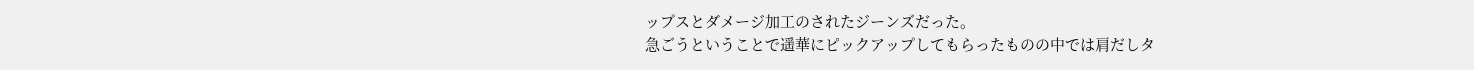ップスとダメージ加工のされたジーンズだった。
急ごうということで遥華にピックアップしてもらったものの中では肩だしタ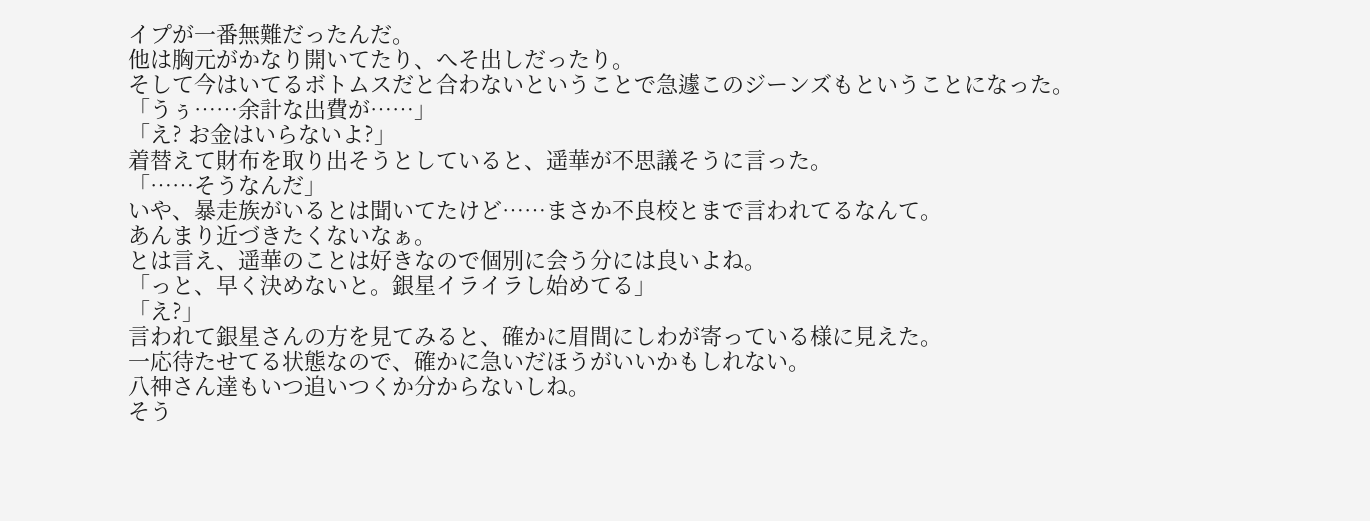イプが一番無難だったんだ。
他は胸元がかなり開いてたり、へそ出しだったり。
そして今はいてるボトムスだと合わないということで急遽このジーンズもということになった。
「うぅ……余計な出費が……」
「え? お金はいらないよ?」
着替えて財布を取り出そうとしていると、遥華が不思議そうに言った。
「……そうなんだ」
いや、暴走族がいるとは聞いてたけど……まさか不良校とまで言われてるなんて。
あんまり近づきたくないなぁ。
とは言え、遥華のことは好きなので個別に会う分には良いよね。
「っと、早く決めないと。銀星イライラし始めてる」
「え?」
言われて銀星さんの方を見てみると、確かに眉間にしわが寄っている様に見えた。
一応待たせてる状態なので、確かに急いだほうがいいかもしれない。
八神さん達もいつ追いつくか分からないしね。
そう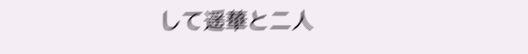して遥華と二人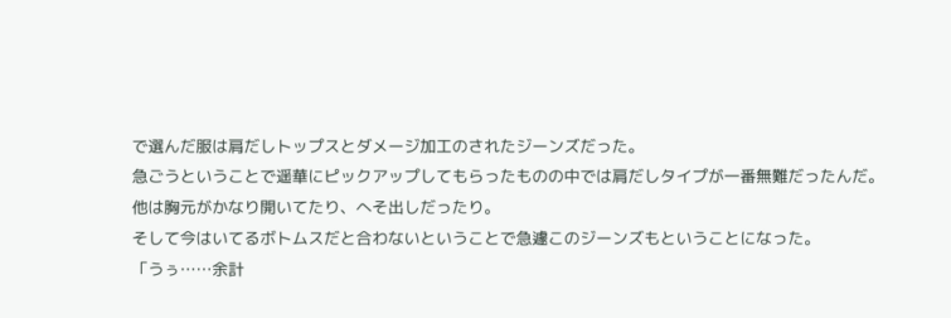で選んだ服は肩だしトップスとダメージ加工のされたジーンズだった。
急ごうということで遥華にピックアップしてもらったものの中では肩だしタイプが一番無難だったんだ。
他は胸元がかなり開いてたり、へそ出しだったり。
そして今はいてるボトムスだと合わないということで急遽このジーンズもということになった。
「うぅ……余計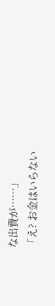な出費が……」
「え? お金はいらない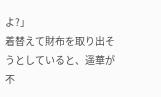よ?」
着替えて財布を取り出そうとしていると、遥華が不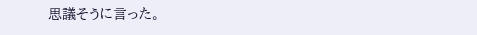思議そうに言った。